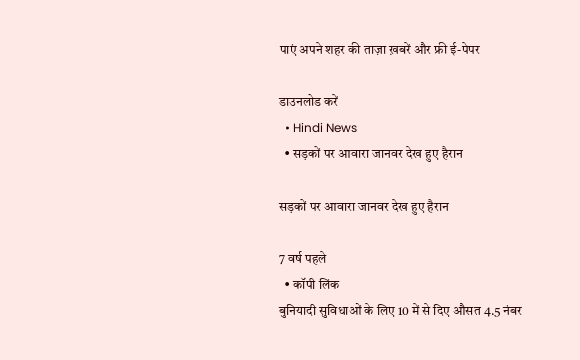पाएं अपने शहर की ताज़ा ख़बरें और फ्री ई-पेपर

डाउनलोड करें
  • Hindi News
  • सड़कों पर आवारा जानवर देख हुए हैरान

सड़कों पर आवारा जानवर देख हुए हैरान

7 वर्ष पहले
  • कॉपी लिंक
बुनियादी सुविधाओं के लिए 10 में से दिए औसत 4.5 नंबर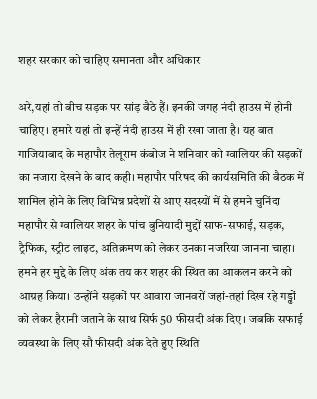शहर सरकार को चाहिए समानता और अधिकार

अरे,यहां तो बीच सड़क पर सांड़ बैठे हैं। इनकी जगह नंदी हाउस में होनी चाहिए। हमारे यहां तो इन्हें नंदी हाउस में ही रखा जाता है। यह बात गाजियाबाद के महापौर तेलूराम कंबोज ने शनिवार को ग्वालियर की सड़कों का नजारा देखने के बाद कही। महापौर परिषद की कार्यसमिति की बैठक में शामिल होने के लिए विभिन्न प्रदेशों से आए सदस्यों में से हमने चुनिंदा महापौर से ग्वालियर शहर के पांच बुनियादी मुद्दों साफ-सफाई, सड़क, ट्रैफिक, स्ट्रीट लाइट, अतिक्रमण को लेकर उनका नजरिया जानना चाहा। हमने हर मुद्दे के लिए अंक तय कर शहर की स्थित का आकलन करने को आग्रह किया। उन्होंने सड़कों पर आवारा जानवरों जहां-तहां दिख रहे गड्ढों को लेकर हैरानी जताने के साथ सिर्फ 50 फीसदी अंक दिए। जबकि सफाई व्यवस्था के लिए सौ फीसदी अंक देते हुए स्थिति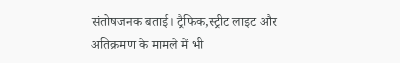संतोषजनक बताई। ट्रैफिक,स्ट्रीट लाइट और अतिक्रमण के मामले में भी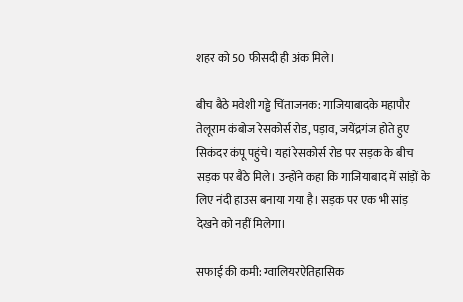शहर को 50 फीसदी ही अंक मिले।

बीच बैठे मवेशी गड्ढे चिंताजनक: गाजियाबादके महापौर तेलूराम कंबोज रेसकोर्स रोड, पड़ाव, जयेंद्रगंज होते हुए सिकंदर कंपू पहुंचे। यहां रेसकोर्स रोड पर सड़क के बीच सड़क पर बैठे मिले। उन्होंने कहा कि गाजियाबाद में सांड़ों के लिए नंदी हाउस बनाया गया है। सड़क पर एक भी सांड़ देखने को नहीं मिलेगा।

सफाई की कमी: ग्वालियरऐतिहासिक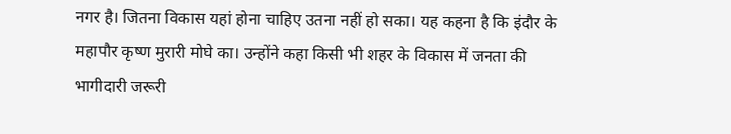नगर है। जितना विकास यहां होना चाहिए उतना नहीं हो सका। यह कहना है कि इंदौर के महापौर कृष्ण मुरारी मोघे का। उन्होंने कहा किसी भी शहर के विकास में जनता की भागीदारी जरूरी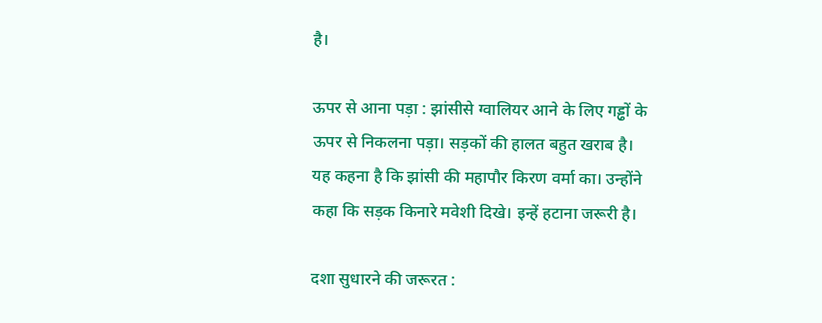है।

ऊपर से आना पड़ा : झांसीसे ग्वालियर आने के लिए गड्ढों के ऊपर से निकलना पड़ा। सड़कों की हालत बहुत खराब है। यह कहना है कि झांसी की महापौर किरण वर्मा का। उन्होंने कहा कि सड़क किनारे मवेशी दिखे। इन्हें हटाना जरूरी है।

दशा सुधारने की जरूरत :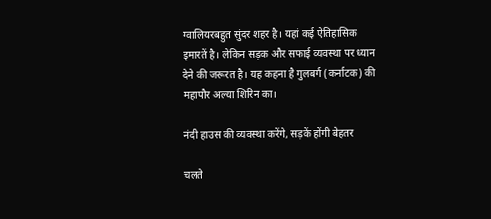ग्वालियरबहुत सुंदर शहर है। यहां कई ऐतिहासिक इमारतें है। लेकिन सड़क और सफाई व्यवस्था पर ध्यान देने की जरूरत है। यह कहना है गुलबर्ग (कर्नाटक) की महापौर अल्या शिरिन का।

नंदी हाउस की व्यवस्था करेंगे, सड़कें होंगी बेहतर

चलते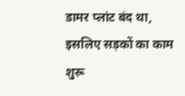डामर प्लांट बंद था, इसलिए सड़कों का काम शुरू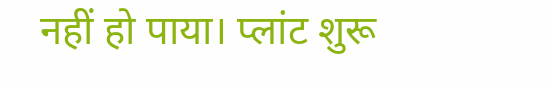नहीं हो पाया। प्लांट शुरू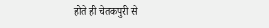होते ही चेतकपुरी से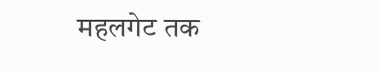महलगेट तक